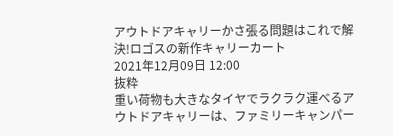アウトドアキャリーかさ張る問題はこれで解決!ロゴスの新作キャリーカート
2021年12月09日 12:00
抜粋
重い荷物も大きなタイヤでラクラク運べるアウトドアキャリーは、ファミリーキャンパー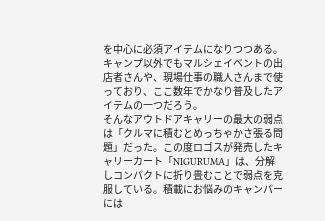を中心に必須アイテムになりつつある。キャンプ以外でもマルシェイベントの出店者さんや、現場仕事の職人さんまで使っており、ここ数年でかなり普及したアイテムの一つだろう。
そんなアウトドアキャリーの最大の弱点は「クルマに積むとめっちゃかさ張る問題」だった。この度ロゴスが発売したキャリーカート「NIGURUMA」は、分解しコンパクトに折り畳むことで弱点を克服している。積載にお悩みのキャンパーには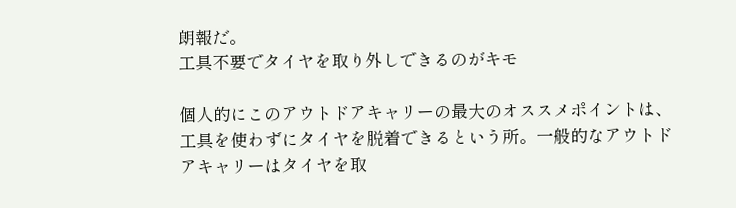朗報だ。
工具不要でタイヤを取り外しできるのがキモ

個人的にこのアウトドアキャリーの最大のオススメポイントは、工具を使わずにタイヤを脱着できるという所。一般的なアウトドアキャリーはタイヤを取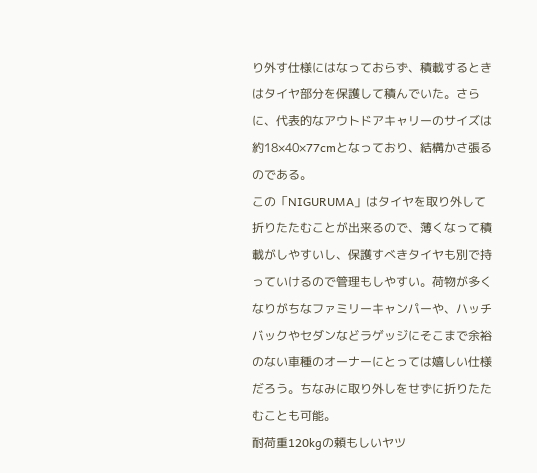り外す仕様にはなっておらず、積載するときはタイヤ部分を保護して積んでいた。さらに、代表的なアウトドアキャリーのサイズは約18×40×77cmとなっており、結構かさ張るのである。
この「NIGURUMA」はタイヤを取り外して折りたたむことが出来るので、薄くなって積載がしやすいし、保護すべきタイヤも別で持っていけるので管理もしやすい。荷物が多くなりがちなファミリーキャンパーや、ハッチバックやセダンなどラゲッジにそこまで余裕のない車種のオーナーにとっては嬉しい仕様だろう。ちなみに取り外しをせずに折りたたむことも可能。
耐荷重120kgの頼もしいヤツ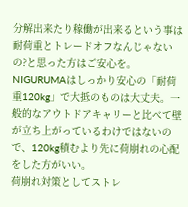分解出来たり稼働が出来るという事は耐荷重とトレードオフなんじゃないの?と思った方はご安心を。NIGURUMAはしっかり安心の「耐荷重120kg」で大抵のものは大丈夫。一般的なアウトドアキャリーと比べて壁が立ち上がっているわけではないので、120kg積むより先に荷崩れの心配をした方がいい。
荷崩れ対策としてストレ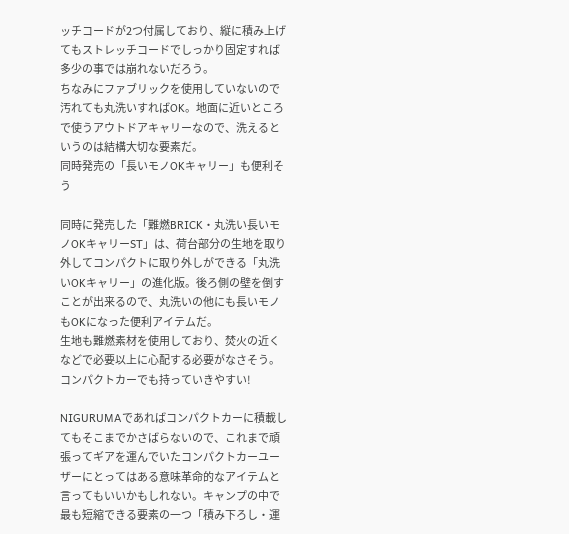ッチコードが2つ付属しており、縦に積み上げてもストレッチコードでしっかり固定すれば多少の事では崩れないだろう。
ちなみにファブリックを使用していないので汚れても丸洗いすればOK。地面に近いところで使うアウトドアキャリーなので、洗えるというのは結構大切な要素だ。
同時発売の「長いモノOKキャリー」も便利そう

同時に発売した「難燃BRICK・丸洗い長いモノOKキャリーST」は、荷台部分の生地を取り外してコンパクトに取り外しができる「丸洗いOKキャリー」の進化版。後ろ側の壁を倒すことが出来るので、丸洗いの他にも長いモノもOKになった便利アイテムだ。
生地も難燃素材を使用しており、焚火の近くなどで必要以上に心配する必要がなさそう。
コンパクトカーでも持っていきやすい!

NIGURUMAであればコンパクトカーに積載してもそこまでかさばらないので、これまで頑張ってギアを運んでいたコンパクトカーユーザーにとってはある意味革命的なアイテムと言ってもいいかもしれない。キャンプの中で最も短縮できる要素の一つ「積み下ろし・運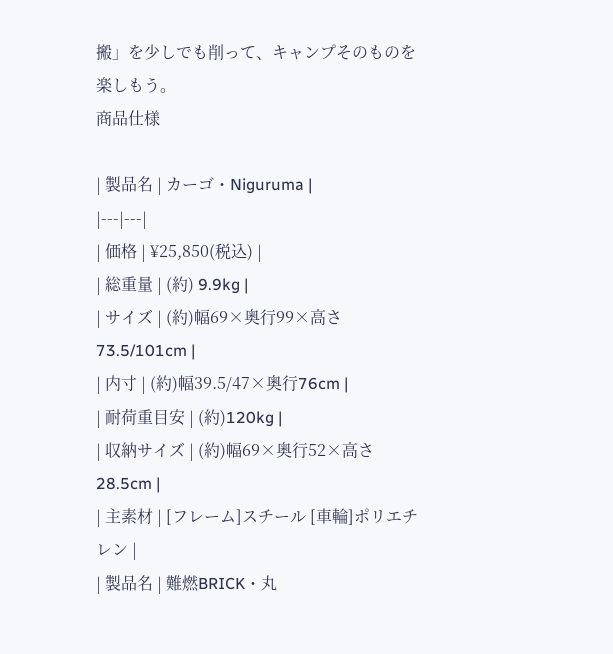搬」を少しでも削って、キャンプそのものを楽しもう。
商品仕様

| 製品名 | カーゴ・Niguruma |
|---|---|
| 価格 | ¥25,850(税込) |
| 総重量 | (約) 9.9kg |
| サイズ | (約)幅69×奥行99×高さ73.5/101cm |
| 内寸 | (約)幅39.5/47×奥行76cm |
| 耐荷重目安 | (約)120kg |
| 収納サイズ | (約)幅69×奥行52×高さ28.5cm |
| 主素材 | [フレーム]スチール [車輪]ポリエチレン |
| 製品名 | 難燃BRICK・丸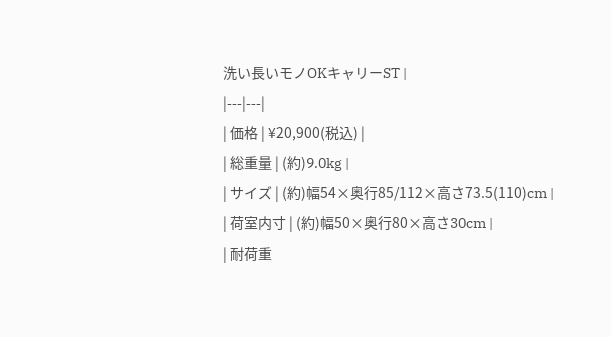洗い長いモノOKキャリーST |
|---|---|
| 価格 | ¥20,900(税込) |
| 総重量 | (約)9.0kg |
| サイズ | (約)幅54×奥行85/112×高さ73.5(110)cm |
| 荷室内寸 | (約)幅50×奥行80×高さ30cm |
| 耐荷重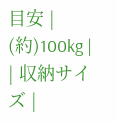目安 | (約)100kg |
| 収納サイズ |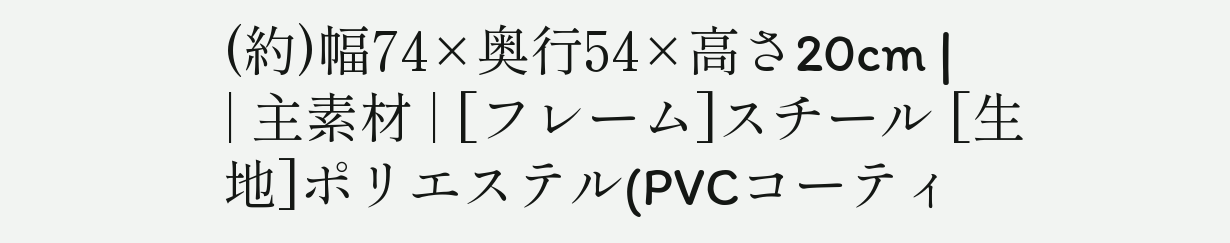(約)幅74×奥行54×高さ20cm |
| 主素材 | [フレーム]スチール [生地]ポリエステル(PVCコーティ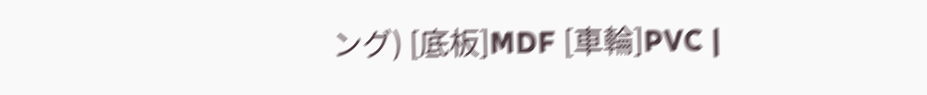ング) [底板]MDF [車輪]PVC |